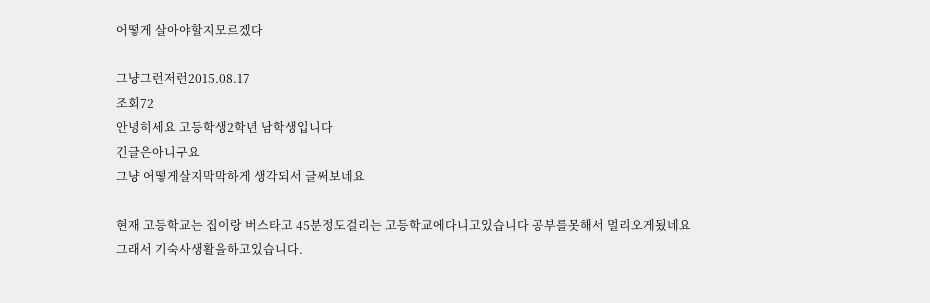어떻게 살아야할지모르겠다

그냥그런저런2015.08.17
조회72
안녕히세요 고등학생2학년 남학생입니다
긴글은아니구요
그냥 어떻게살지막막하게 생각되서 글써보네요

현재 고등학교는 집이랑 버스타고 45분정도걸리는 고등학교에다니고있습니다 공부를못해서 멀리오게됬네요
그래서 기숙사생활을하고있습니다.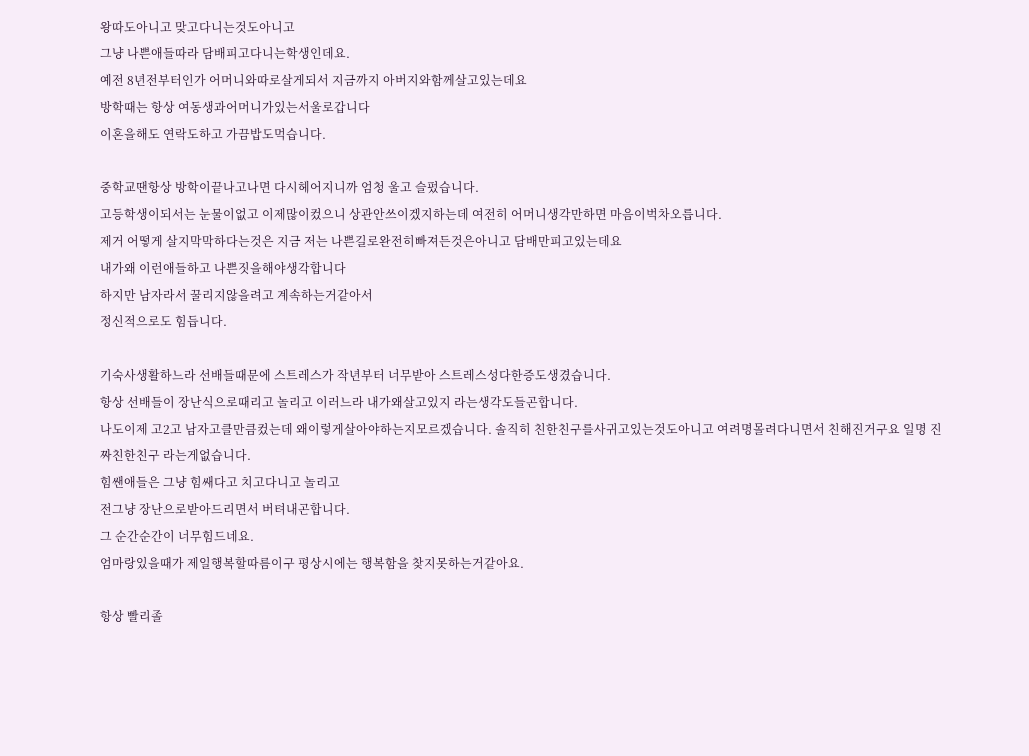왕따도아니고 맞고다니는것도아니고
그냥 나쁜애들따라 담배피고다니는학생인데요.
예전 8년전부터인가 어머니와따로살게되서 지금까지 아버지와함께살고있는데요
방학때는 항상 여동생과어머니가있는서울로갑니다
이혼을해도 연락도하고 가끔밥도먹습니다.

중학교땐항상 방학이끝나고나면 다시헤어지니까 엄청 울고 슬펐습니다.
고등학생이되서는 눈물이없고 이제많이컸으니 상관안쓰이겠지하는데 여전히 어머니생각만하면 마음이벅차오릅니다.
제거 어떻게 살지막막하다는것은 지금 저는 나쁜길로완전히빠져든것은아니고 담배만피고있는데요
내가왜 이런애들하고 나쁜짓을해야생각합니다
하지만 남자라서 꿀리지않을려고 계속하는거같아서
정신적으로도 힘듭니다.

기숙사생활하느라 선배들때문에 스트레스가 작년부터 너무받아 스트레스성다한증도생겼습니다.
항상 선배들이 장난식으로때리고 놀리고 이러느라 내가왜살고있지 라는생각도들곤합니다.
나도이제 고2고 남자고클만큼컸는데 왜이렇게살아야하는지모르겠습니다. 솔직히 친한친구를사귀고있는것도아니고 여려명몰려다니면서 친해진거구요 일명 진짜친한친구 라는게없습니다.
힘쌘애들은 그냥 힘쌔다고 치고다니고 놀리고
전그냥 장난으로받아드리면서 버텨내곤합니다.
그 순간순간이 너무힘드네요.
엄마랑있을때가 제일행복할따름이구 평상시에는 행복함을 찾지못하는거같아요.

항상 빨리졸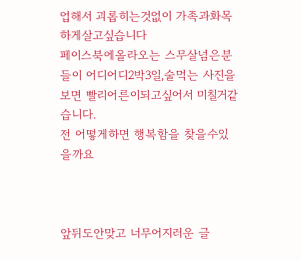업해서 괴롭히는것없이 가족과화목하게살고싶습니다
페이스북에올라오는 스무살넘은분들이 어디어디2박3일,술먹는 사진을보면 빨리어른이되고싶어서 미칠거같습니다.
전 어떻게하면 행복함을 찾을수있을까요



앞뒤도안맞고 너무어지러운 글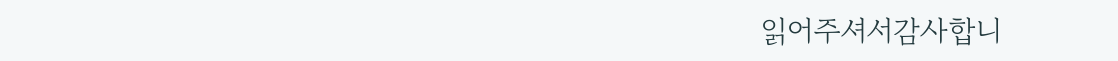읽어주셔서감사합니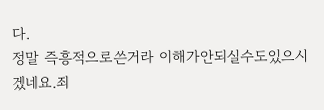다.
정말 즉흥적으로쓴거라 이해가안되실수도있으시겠네요.죄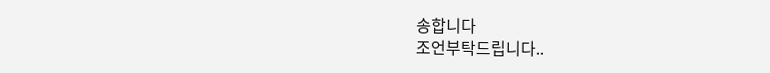송합니다
조언부탁드립니다..